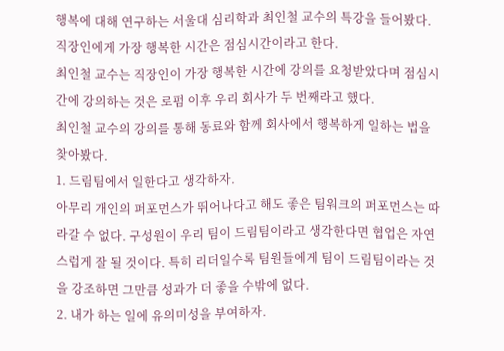행복에 대해 연구하는 서울대 심리학과 최인철 교수의 특강을 들어봤다.
직장인에게 가장 행복한 시간은 점심시간이라고 한다.
최인철 교수는 직장인이 가장 행복한 시간에 강의를 요청받았다며 점심시간에 강의하는 것은 로펌 이후 우리 회사가 두 번째라고 했다.
최인철 교수의 강의를 통해 동료와 함께 회사에서 행복하게 일하는 법을 찾아봤다.
1. 드림팀에서 일한다고 생각하자.
아무리 개인의 퍼포먼스가 뛰어나다고 해도 좋은 팀워크의 퍼포먼스는 따라갈 수 없다. 구성원이 우리 팀이 드림팀이라고 생각한다면 협업은 자연스럽게 잘 될 것이다. 특히 리더일수록 팀원들에게 팀이 드림팀이라는 것을 강조하면 그만큼 성과가 더 좋을 수밖에 없다.
2. 내가 하는 일에 유의미성을 부여하자.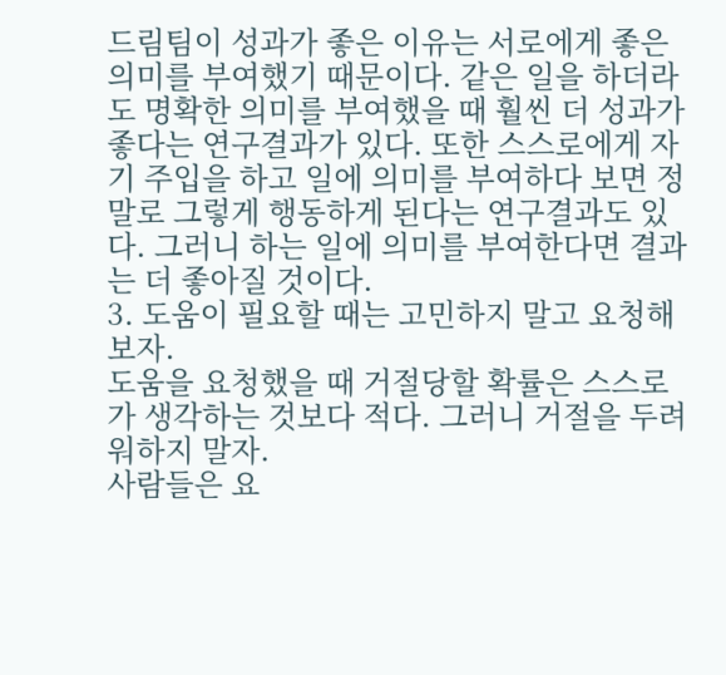드림팀이 성과가 좋은 이유는 서로에게 좋은 의미를 부여했기 때문이다. 같은 일을 하더라도 명확한 의미를 부여했을 때 훨씬 더 성과가 좋다는 연구결과가 있다. 또한 스스로에게 자기 주입을 하고 일에 의미를 부여하다 보면 정말로 그렇게 행동하게 된다는 연구결과도 있다. 그러니 하는 일에 의미를 부여한다면 결과는 더 좋아질 것이다.
3. 도움이 필요할 때는 고민하지 말고 요청해 보자.
도움을 요청했을 때 거절당할 확률은 스스로가 생각하는 것보다 적다. 그러니 거절을 두려워하지 말자.
사람들은 요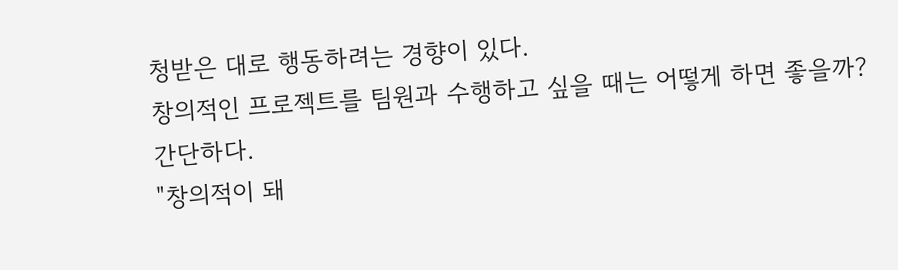청받은 대로 행동하려는 경향이 있다.
창의적인 프로젝트를 팀원과 수행하고 싶을 때는 어떻게 하면 좋을까?
간단하다.
"창의적이 돼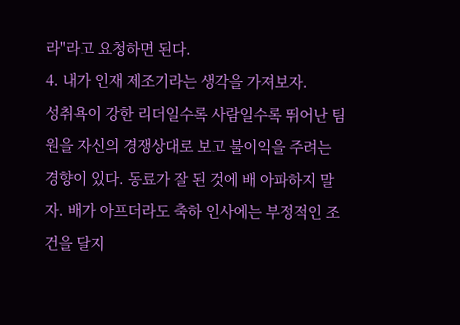라"라고 요청하면 된다.
4. 내가 인재 제조기라는 생각을 가져보자.
성취욕이 강한 리더일수록 사람일수록 뛰어난 팀원을 자신의 경쟁상대로 보고 불이익을 주려는 경향이 있다. 동료가 잘 된 것에 배 아파하지 말자. 배가 아프더라도 축하 인사에는 부정적인 조건을 달지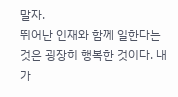말자.
뛰어난 인재와 함께 일한다는 것은 굉장히 행복한 것이다. 내가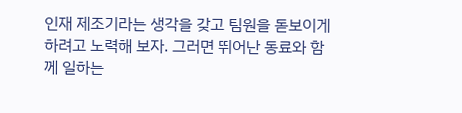인재 제조기라는 생각을 갖고 팀원을 돋보이게 하려고 노력해 보자. 그러면 뛰어난 동료와 함께 일하는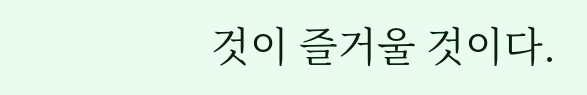것이 즐거울 것이다.